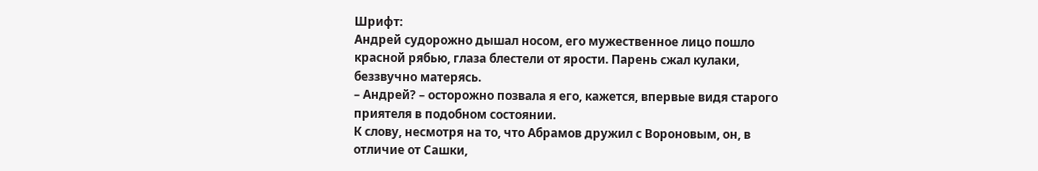Шрифт:
Андрей судорожно дышал носом, его мужественное лицо пошло красной рябью, глаза блестели от ярости. Парень сжал кулаки, беззвучно матерясь.
– Андрей? – осторожно позвала я его, кажется, впервые видя старого приятеля в подобном состоянии.
К слову, несмотря на то, что Абрамов дружил с Вороновым, он, в отличие от Сашки,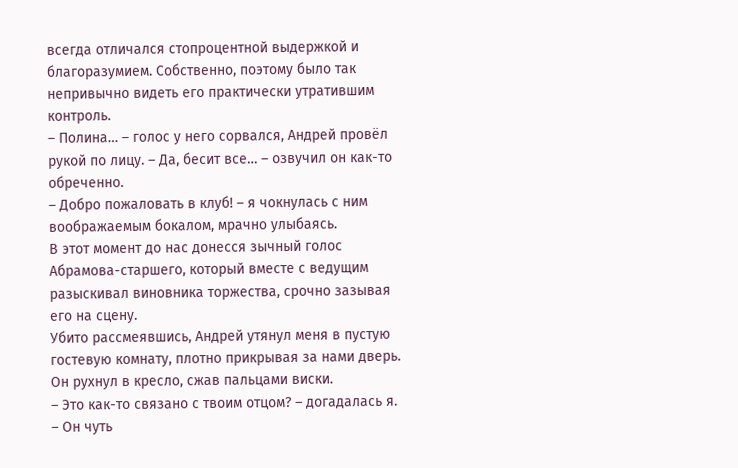всегда отличался стопроцентной выдержкой и благоразумием. Собственно, поэтому было так непривычно видеть его практически утратившим контроль.
– Полина… – голос у него сорвался, Андрей провёл рукой по лицу. – Да, бесит все… – озвучил он как-то обреченно.
– Добро пожаловать в клуб! – я чокнулась с ним воображаемым бокалом, мрачно улыбаясь.
В этот момент до нас донесся зычный голос Абрамова-старшего, который вместе с ведущим разыскивал виновника торжества, срочно зазывая его на сцену.
Убито рассмеявшись, Андрей утянул меня в пустую гостевую комнату, плотно прикрывая за нами дверь. Он рухнул в кресло, сжав пальцами виски.
– Это как-то связано с твоим отцом? – догадалась я.
– Он чуть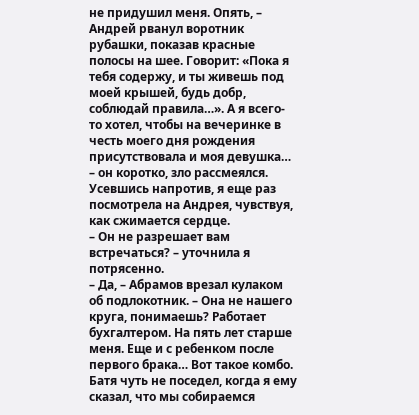не придушил меня. Опять, – Андрей рванул воротник рубашки, показав красные полосы на шее. Говорит: «Пока я тебя содержу, и ты живешь под моей крышей, будь добр, соблюдай правила…». А я всего-то хотел, чтобы на вечеринке в честь моего дня рождения присутствовала и моя девушка… – он коротко, зло рассмеялся.
Усевшись напротив, я еще раз посмотрела на Андрея, чувствуя, как сжимается сердце.
– Он не разрешает вам встречаться? – уточнила я потрясенно.
– Да, – Абрамов врезал кулаком об подлокотник. – Она не нашего круга, понимаешь? Работает бухгалтером. На пять лет старше меня. Еще и с ребенком после первого брака… Вот такое комбо. Батя чуть не поседел, когда я ему сказал, что мы собираемся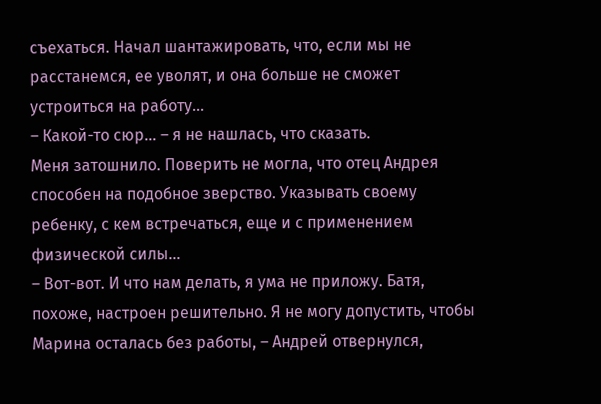съехаться. Начал шантажировать, что, если мы не расстанемся, ее уволят, и она больше не сможет устроиться на работу…
– Какой-то сюр… – я не нашлась, что сказать.
Меня затошнило. Поверить не могла, что отец Андрея способен на подобное зверство. Указывать своему ребенку, с кем встречаться, еще и с применением физической силы…
– Вот-вот. И что нам делать, я ума не приложу. Батя, похоже, настроен решительно. Я не могу допустить, чтобы Марина осталась без работы, – Андрей отвернулся,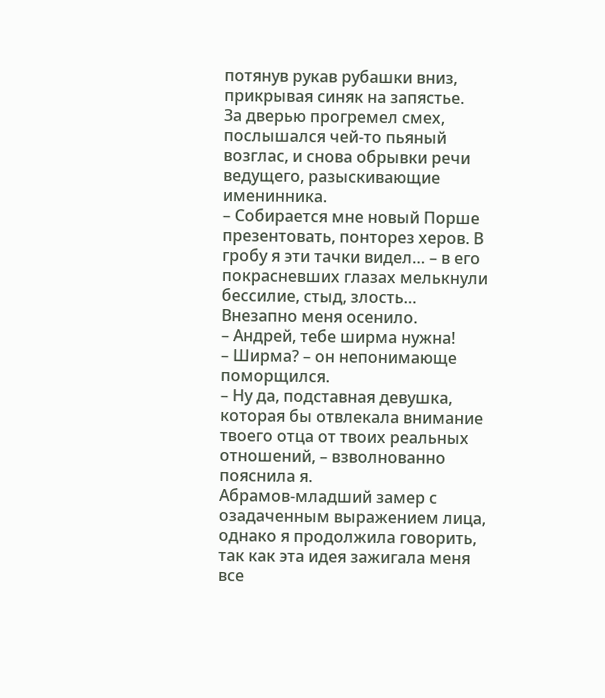потянув рукав рубашки вниз, прикрывая синяк на запястье.
За дверью прогремел смех, послышался чей-то пьяный возглас, и снова обрывки речи ведущего, разыскивающие именинника.
– Собирается мне новый Порше презентовать, понторез херов. В гробу я эти тачки видел… – в его покрасневших глазах мелькнули бессилие, стыд, злость…
Внезапно меня осенило.
– Андрей, тебе ширма нужна!
– Ширма? – он непонимающе поморщился.
– Ну да, подставная девушка, которая бы отвлекала внимание твоего отца от твоих реальных отношений, – взволнованно пояснила я.
Абрамов-младший замер с озадаченным выражением лица, однако я продолжила говорить, так как эта идея зажигала меня все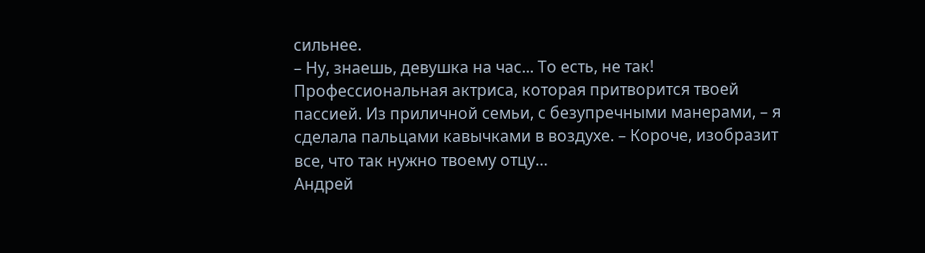сильнее.
– Ну, знаешь, девушка на час... То есть, не так! Профессиональная актриса, которая притворится твоей пассией. Из приличной семьи, с безупречными манерами, – я сделала пальцами кавычками в воздухе. – Короче, изобразит все, что так нужно твоему отцу…
Андрей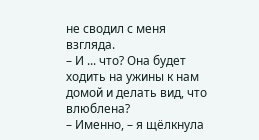не сводил с меня взгляда.
– И ... что? Она будет ходить на ужины к нам домой и делать вид, что влюблена?
– Именно, – я щёлкнула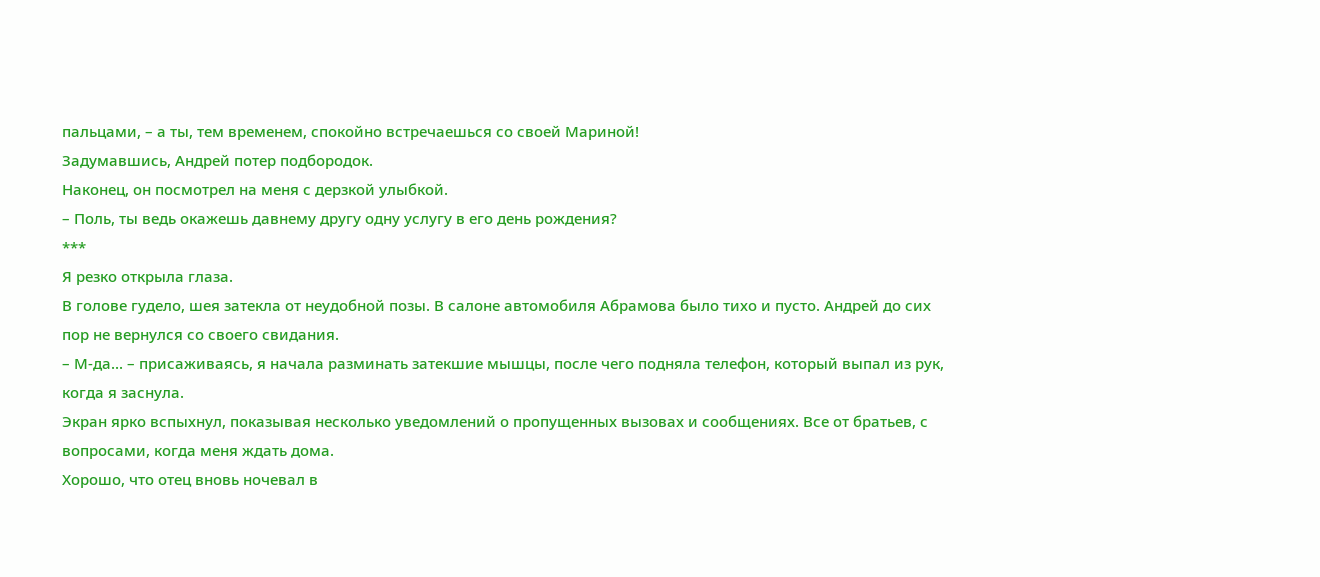пальцами, – а ты, тем временем, спокойно встречаешься со своей Мариной!
Задумавшись, Андрей потер подбородок.
Наконец, он посмотрел на меня с дерзкой улыбкой.
– Поль, ты ведь окажешь давнему другу одну услугу в его день рождения?
***
Я резко открыла глаза.
В голове гудело, шея затекла от неудобной позы. В салоне автомобиля Абрамова было тихо и пусто. Андрей до сих пор не вернулся со своего свидания.
– М-да... – присаживаясь, я начала разминать затекшие мышцы, после чего подняла телефон, который выпал из рук, когда я заснула.
Экран ярко вспыхнул, показывая несколько уведомлений о пропущенных вызовах и сообщениях. Все от братьев, с вопросами, когда меня ждать дома.
Хорошо, что отец вновь ночевал в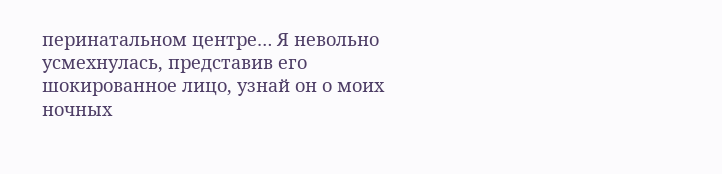перинатальном центре… Я невольно усмехнулась, представив его шокированное лицо, узнай он о моих ночных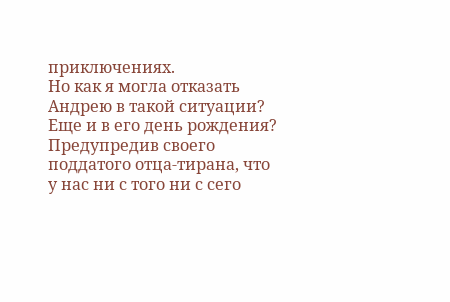приключениях.
Но как я могла отказать Андрею в такой ситуации?
Еще и в его день рождения?
Предупредив своего поддатого отца-тирана, что у нас ни с того ни с сего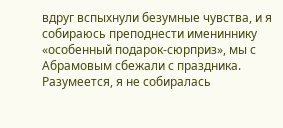вдруг вспыхнули безумные чувства, и я собираюсь преподнести имениннику «особенный подарок-сюрприз», мы с Абрамовым сбежали с праздника.
Разумеется, я не собиралась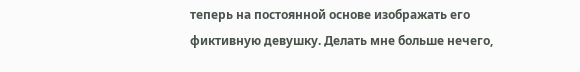теперь на постоянной основе изображать его фиктивную девушку. Делать мне больше нечего,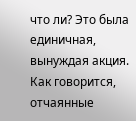что ли? Это была единичная, вынуждая акция. Как говорится, отчаянные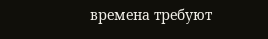времена требуют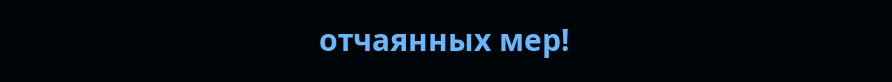отчаянных мер!